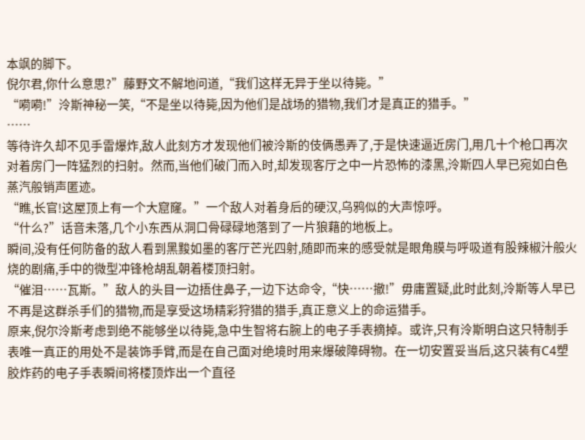本飒的脚下。
倪尔君,你什么意思?”藤野文不解地问道,“我们这样无异于坐以待毙。”
“嗬嗬!”泠斯神秘一笑,“不是坐以待毙,因为他们是战场的猎物,我们才是真正的猎手。”
……
等待许久却不见手雷爆炸,敌人此刻方才发现他们被泠斯的伎俩愚弄了,于是快速逼近房门,用几十个枪口再次对着房门一阵猛烈的扫射。然而,当他们破门而入时,却发现客厅之中一片恐怖的漆黑,泠斯四人早已宛如白色蒸汽般销声匿迹。
“瞧,长官!这屋顶上有一个大窟窿。”一个敌人对着身后的硬汉,乌鸦似的大声惊呼。
“什么?”话音未落,几个小东西从洞口骨碌碌地落到了一片狼藉的地板上。
瞬间,没有任何防备的敌人看到黑黢如墨的客厅芒光四射,随即而来的感受就是眼角膜与呼吸道有股辣椒汁般火烧的剧痛,手中的微型冲锋枪胡乱朝着楼顶扫射。
“催泪……瓦斯。”敌人的头目一边捂住鼻子,一边下达命令,“快……撤!”毋庸置疑,此时此刻,泠斯等人早已不再是这群杀手们的猎物,而是享受这场精彩狩猎的猎手,真正意义上的命运猎手。
原来,倪尔泠斯考虑到绝不能够坐以待毙,急中生智将右腕上的电子手表摘掉。或许,只有泠斯明白这只特制手表唯一真正的用处不是装饰手臂,而是在自己面对绝境时用来爆破障碍物。在一切安置妥当后,这只装有C4塑胶炸药的电子手表瞬间将楼顶炸出一个直径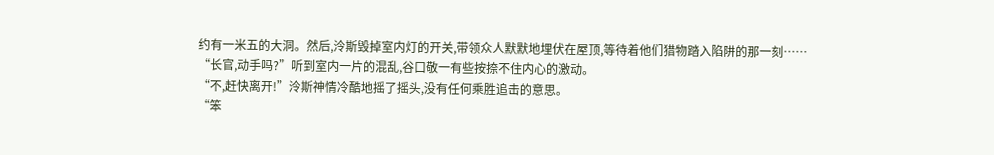约有一米五的大洞。然后,泠斯毁掉室内灯的开关,带领众人默默地埋伏在屋顶,等待着他们猎物踏入陷阱的那一刻……
“长官,动手吗?”听到室内一片的混乱,谷口敬一有些按捺不住内心的激动。
“不,赶快离开!”泠斯神情冷酷地摇了摇头,没有任何乘胜追击的意思。
“笨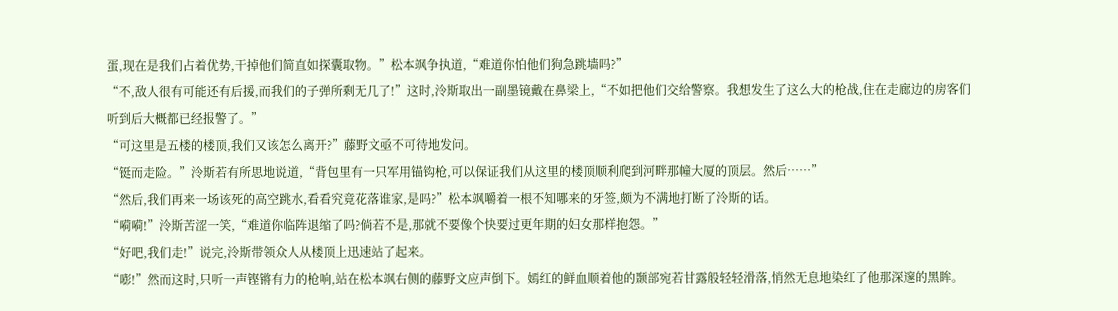蛋,现在是我们占着优势,干掉他们简直如探囊取物。”松本飒争执道,“难道你怕他们狗急跳墙吗?”
“不,敌人很有可能还有后援,而我们的子弹所剩无几了!”这时,泠斯取出一副墨镜戴在鼻梁上,“不如把他们交给警察。我想发生了这么大的枪战,住在走廊边的房客们听到后大概都已经报警了。”
“可这里是五楼的楼顶,我们又该怎么离开?”藤野文亟不可待地发问。
“铤而走险。”泠斯若有所思地说道,“背包里有一只军用锚钩枪,可以保证我们从这里的楼顶顺利爬到河畔那幢大厦的顶层。然后……”
“然后,我们再来一场该死的高空跳水,看看究竟花落谁家,是吗?”松本飒嚼着一根不知哪来的牙签,颇为不满地打断了泠斯的话。
“嗬嗬!”泠斯苦涩一笑,“难道你临阵退缩了吗?倘若不是,那就不要像个快要过更年期的妇女那样抱怨。”
“好吧,我们走!”说完,泠斯带领众人从楼顶上迅速站了起来。
“嘭!”然而这时,只听一声铿锵有力的枪响,站在松本飒右侧的藤野文应声倒下。嫣红的鲜血顺着他的颞部宛若甘露般轻轻滑落,悄然无息地染红了他那深邃的黑眸。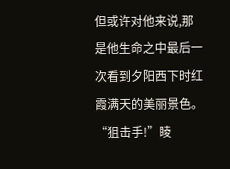但或许对他来说,那是他生命之中最后一次看到夕阳西下时红霞满天的美丽景色。
“狙击手!”睖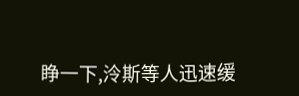睁一下,泠斯等人迅速缓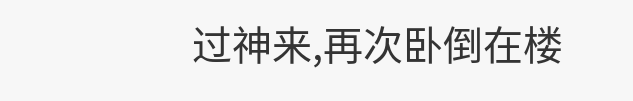过神来,再次卧倒在楼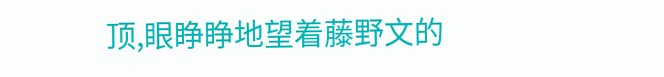顶,眼睁睁地望着藤野文的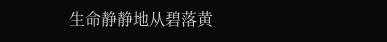生命静静地从碧落黄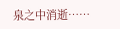泉之中消逝……